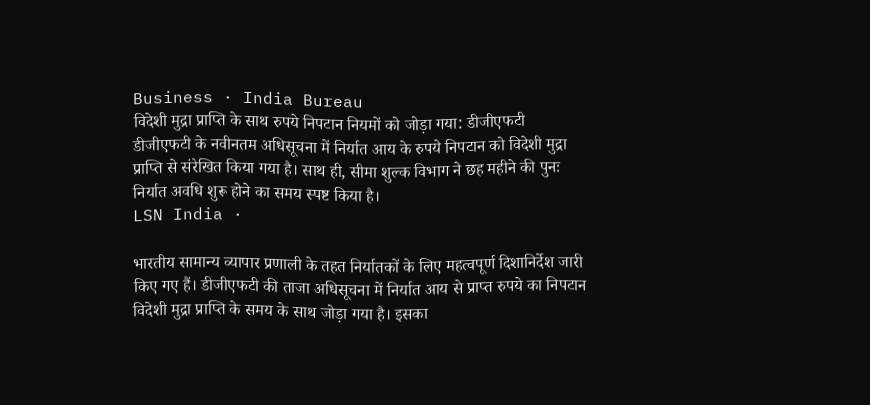Business · India Bureau
विदेशी मुद्रा प्राप्ति के साथ रुपये निपटान नियमों को जोड़ा गया: डीजीएफटी
डीजीएफटी के नवीनतम अधिसूचना में निर्यात आय के रुपये निपटान को विदेशी मुद्रा प्राप्ति से संरेखित किया गया है। साथ ही, सीमा शुल्क विभाग ने छह महीने की पुनः निर्यात अवधि शुरू होने का समय स्पष्ट किया है।
LSN India ·

भारतीय सामान्य व्यापार प्रणाली के तहत निर्यातकों के लिए महत्वपूर्ण दिशानिर्देश जारी किए गए हैं। डीजीएफटी की ताजा अधिसूचना में निर्यात आय से प्राप्त रुपये का निपटान विदेशी मुद्रा प्राप्ति के समय के साथ जोड़ा गया है। इसका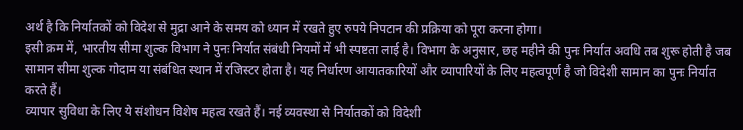अर्थ है कि निर्यातकों को विदेश से मुद्रा आने के समय को ध्यान में रखते हुए रुपये निपटान की प्रक्रिया को पूरा करना होगा।
इसी क्रम में, भारतीय सीमा शुल्क विभाग ने पुनः निर्यात संबंधी नियमों में भी स्पष्टता लाई है। विभाग के अनुसार, छह महीने की पुनः निर्यात अवधि तब शुरू होती है जब सामान सीमा शुल्क गोदाम या संबंधित स्थान में रजिस्टर होता है। यह निर्धारण आयातकारियों और व्यापारियों के लिए महत्वपूर्ण है जो विदेशी सामान का पुनः निर्यात करते हैं।
व्यापार सुविधा के लिए ये संशोधन विशेष महत्व रखते हैं। नई व्यवस्था से निर्यातकों को विदेशी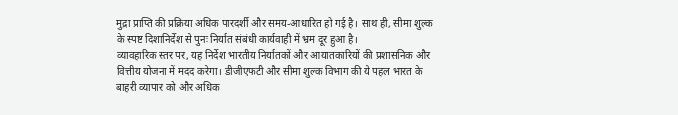मुद्रा प्राप्ति की प्रक्रिया अधिक पारदर्शी और समय-आधारित हो गई है। साथ ही, सीमा शुल्क के स्पष्ट दिशानिर्देश से पुनः निर्यात संबंधी कार्यवाही में भ्रम दूर हुआ है।
व्यावहारिक स्तर पर, यह निर्देश भारतीय निर्यातकों और आयातकारियों की प्रशासनिक और वित्तीय योजना में मदद करेगा। डीजीएफटी और सीमा शुल्क विभाग की ये पहल भारत के बाहरी व्यापार को और अधिक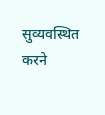सुव्यवस्थित करने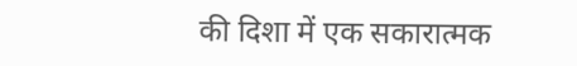की दिशा में एक सकारात्मक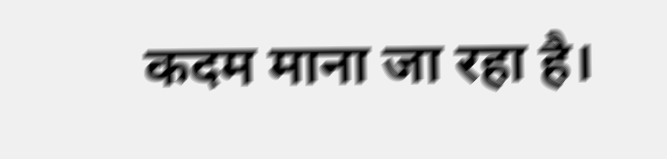कदम माना जा रहा है।